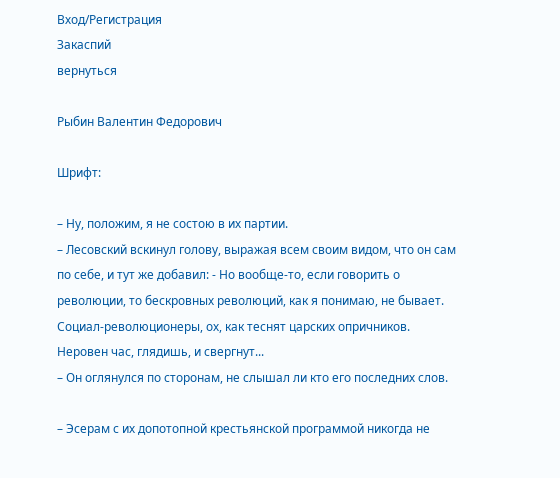Вход/Регистрация
Закаспий
вернуться

Рыбин Валентин Федорович

Шрифт:

– Ну, положим, я не состою в их партии.
– Лесовский вскинул голову, выражая всем своим видом, что он сам по себе, и тут же добавил: - Но вообще-то, если говорить о революции, то бескровных революций, как я понимаю, не бывает. Социал-революционеры, ох, как теснят царских опричников. Неровен час, глядишь, и свергнут...
– Он оглянулся по сторонам, не слышал ли кто его последних слов.

– Эсерам с их допотопной крестьянской программой никогда не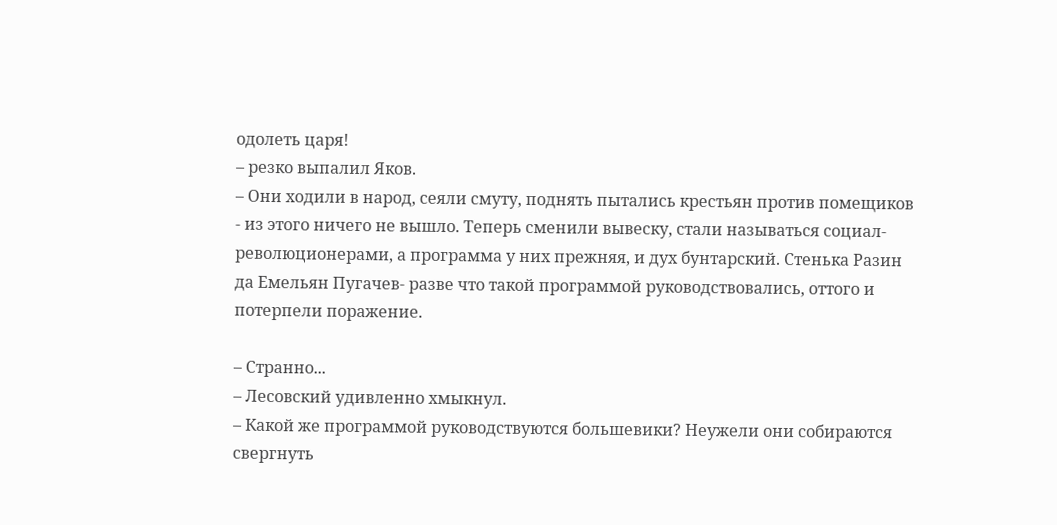одолеть царя!
– резко выпалил Яков.
– Они ходили в народ, сеяли смуту, поднять пытались крестьян против помещиков - из этого ничего не вышло. Теперь сменили вывеску, стали называться социал-революционерами, а программа у них прежняя, и дух бунтарский. Стенька Разин да Емельян Пугачев- разве что такой программой руководствовались, оттого и потерпели поражение.

– Странно...
– Лесовский удивленно хмыкнул.
– Какой же программой руководствуются большевики? Неужели они собираются свергнуть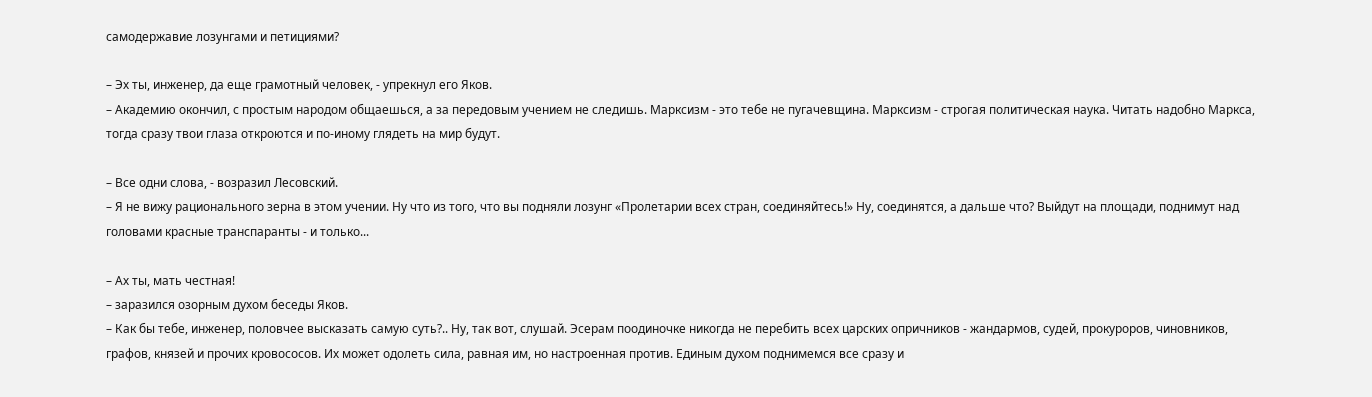самодержавие лозунгами и петициями?

– Эх ты, инженер, да еще грамотный человек, - упрекнул его Яков.
– Академию окончил, с простым народом общаешься, а за передовым учением не следишь. Марксизм - это тебе не пугачевщина. Марксизм - строгая политическая наука. Читать надобно Маркса, тогда сразу твои глаза откроются и по-иному глядеть на мир будут.

– Все одни слова, - возразил Лесовский.
– Я не вижу рационального зерна в этом учении. Ну что из того, что вы подняли лозунг «Пролетарии всех стран, соединяйтесь!» Ну, соединятся, а дальше что? Выйдут на площади, поднимут над головами красные транспаранты - и только...

– Ах ты, мать честная!
– заразился озорным духом беседы Яков.
– Как бы тебе, инженер, половчее высказать самую суть?.. Ну, так вот, слушай. Эсерам поодиночке никогда не перебить всех царских опричников - жандармов, судей, прокуроров, чиновников, графов, князей и прочих кровососов. Их может одолеть сила, равная им, но настроенная против. Единым духом поднимемся все сразу и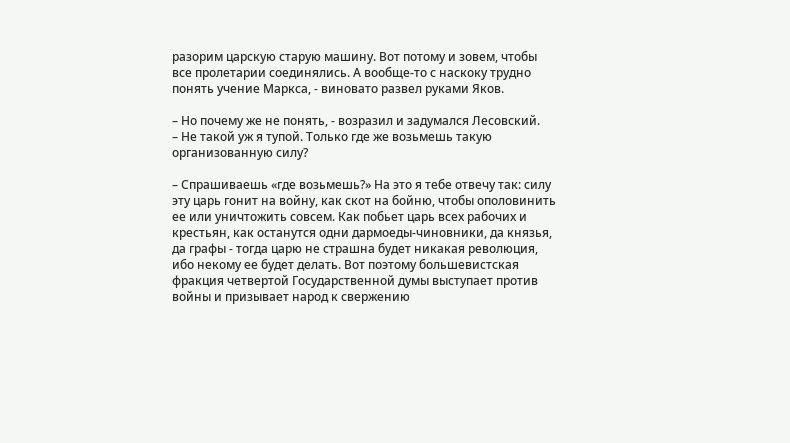разорим царскую старую машину. Вот потому и зовем, чтобы все пролетарии соединялись. А вообще-то с наскоку трудно понять учение Маркса, - виновато развел руками Яков.

– Но почему же не понять, - возразил и задумался Лесовский.
– Не такой уж я тупой. Только где же возьмешь такую организованную силу?

– Спрашиваешь «где возьмешь?» На это я тебе отвечу так: силу эту царь гонит на войну, как скот на бойню, чтобы ополовинить ее или уничтожить совсем. Как побьет царь всех рабочих и крестьян, как останутся одни дармоеды-чиновники, да князья, да графы - тогда царю не страшна будет никакая революция, ибо некому ее будет делать. Вот поэтому большевистская фракция четвертой Государственной думы выступает против войны и призывает народ к свержению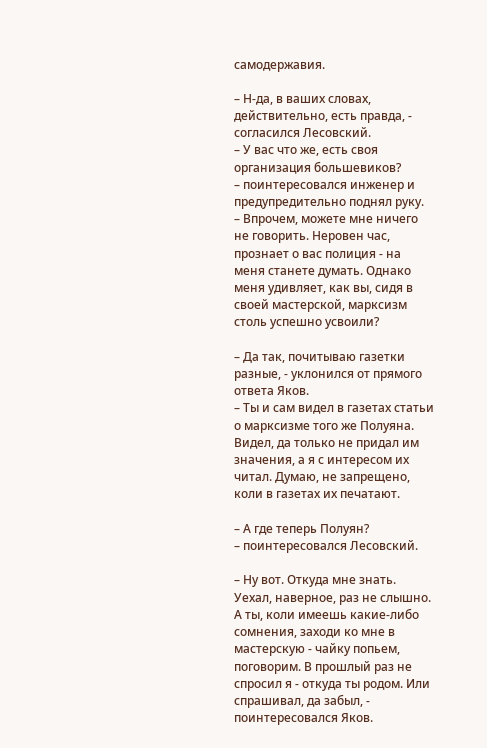самодержавия.

– Н-да, в ваших словах, действительно, есть правда, - согласился Лесовский.
– У вас что же, есть своя организация большевиков?
– поинтересовался инженер и предупредительно поднял руку.
– Впрочем, можете мне ничего не говорить. Неровен час, прознает о вас полиция - на меня станете думать. Однако меня удивляет, как вы, сидя в своей мастерской, марксизм столь успешно усвоили?

– Да так, почитываю газетки разные, - уклонился от прямого ответа Яков.
– Ты и сам видел в газетах статьи о марксизме того же Полуяна. Видел, да только не придал им значения, а я с интересом их читал. Думаю, не запрещено, коли в газетах их печатают.

– А где теперь Полуян?
– поинтересовался Лесовский.

– Ну вот. Откуда мне знать. Уехал, наверное, раз не слышно. А ты, коли имеешь какие-либо сомнения, заходи ко мне в мастерскую - чайку попьем, поговорим. В прошлый раз не спросил я - откуда ты родом. Или спрашивал, да забыл, - поинтересовался Яков.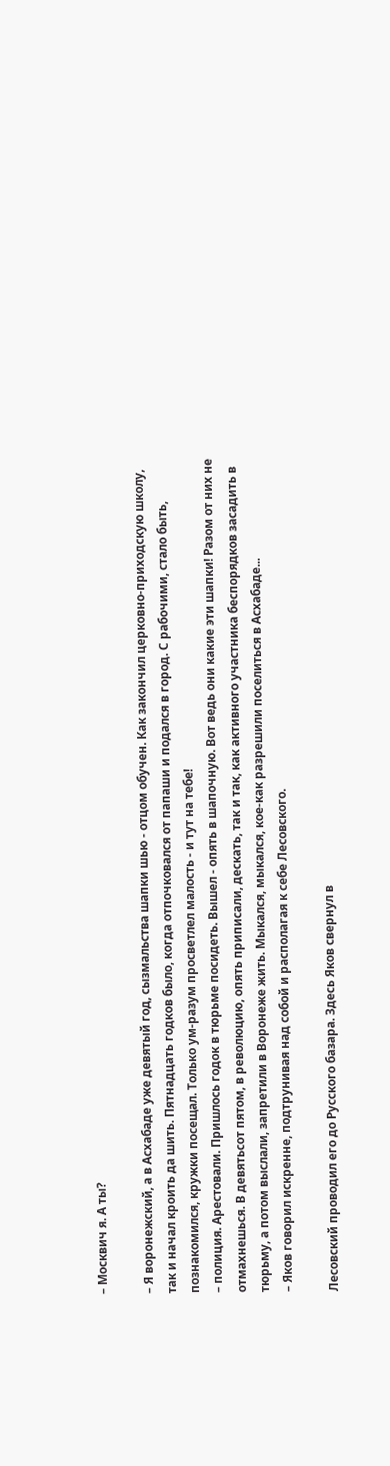– Москвич я. А ты?

– Я воронежский, а в Асхабаде уже девятый год, сызмальства шапки шью - отцом обучен. Как закончил церковно-приходскую школу, так и начал кроить да шить. Пятнадцать годков было, когда отпочковался от папаши и подался в город. С рабочими, стало быть, познакомился, кружки посещал. Только ум-разум просветлел малость - и тут на тебе!
– полиция. Арестовали. Пришлось годок в тюрьме посидеть. Вышел - опять в шапочную. Вот ведь они какие эти шапки! Разом от них не отмахнешься. В девятьсот пятом, в революцию, опять приписали, дескать, так и так, как активного участника беспорядков засадить в тюрьму, а потом выслали, запретили в Воронеже жить. Мыкался, мыкался, кое-как разрешили поселиться в Асхабаде...
– Яков говорил искренне, подтрунивая над собой и располагая к себе Лесовского.

Лесовский проводил его до Русского базара. Здесь Яков свернул в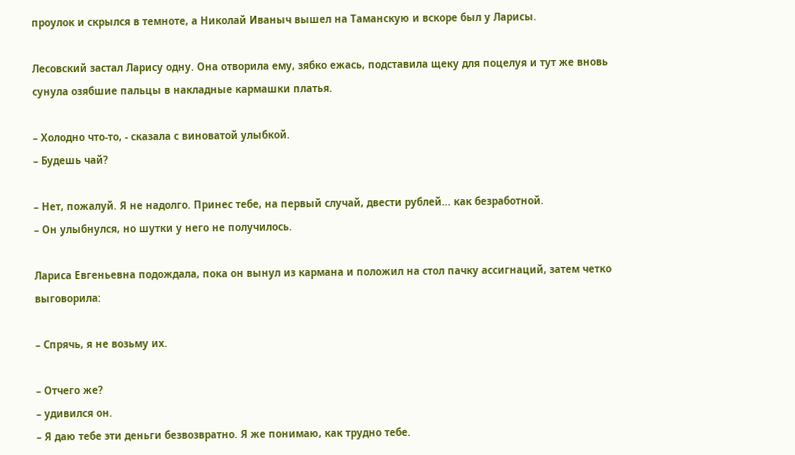проулок и скрылся в темноте, а Николай Иваныч вышел на Таманскую и вскоре был у Ларисы.

Лесовский застал Ларису одну. Она отворила ему, зябко ежась, подставила щеку для поцелуя и тут же вновь сунула озябшие пальцы в накладные кармашки платья.

– Холодно что-то, - сказала с виноватой улыбкой.
– Будешь чай?

– Нет, пожалуй. Я не надолго. Принес тебе, на первый случай, двести рублей... как безработной.
– Он улыбнулся, но шутки у него не получилось.

Лариса Евгеньевна подождала, пока он вынул из кармана и положил на стол пачку ассигнаций, затем четко выговорила:

– Спрячь, я не возьму их.

– Отчего же?
– удивился он.
– Я даю тебе эти деньги безвозвратно. Я же понимаю, как трудно тебе.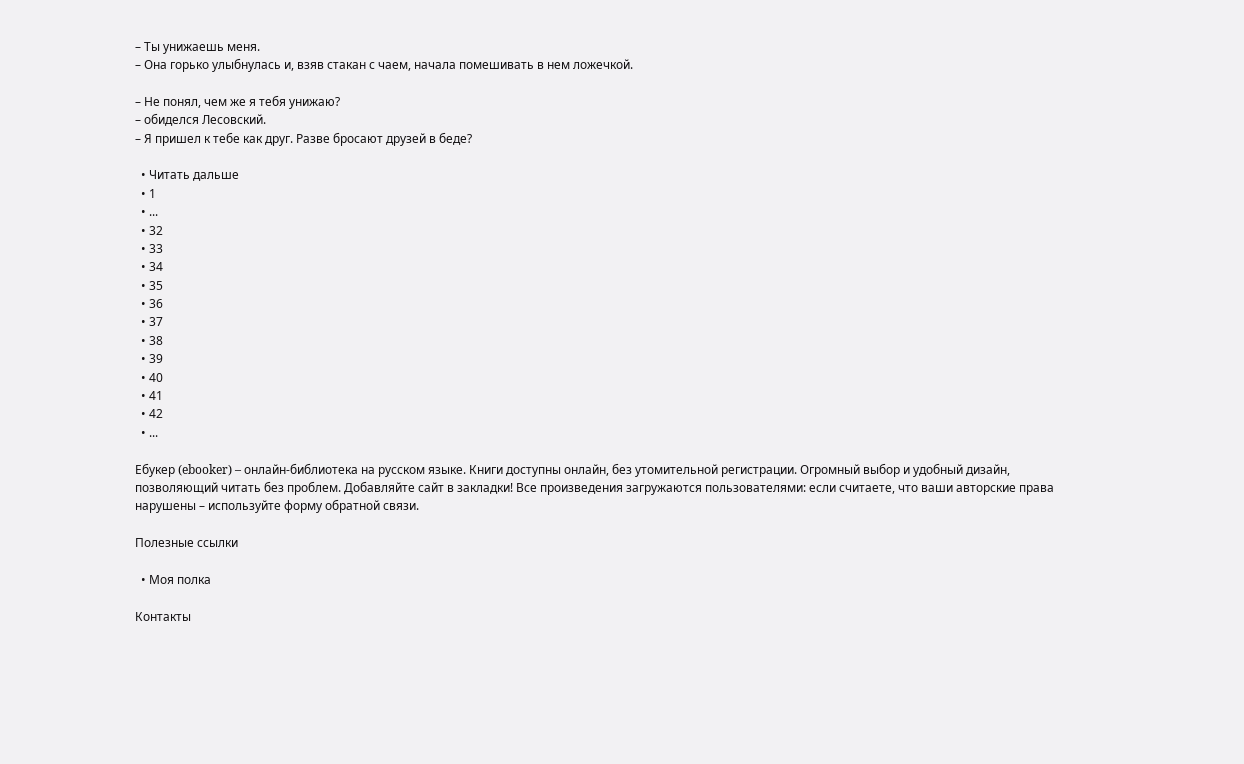– Ты унижаешь меня.
– Она горько улыбнулась и, взяв стакан с чаем, начала помешивать в нем ложечкой.

– Не понял, чем же я тебя унижаю?
– обиделся Лесовский.
– Я пришел к тебе как друг. Разве бросают друзей в беде?

  • Читать дальше
  • 1
  • ...
  • 32
  • 33
  • 34
  • 35
  • 36
  • 37
  • 38
  • 39
  • 40
  • 41
  • 42
  • ...

Ебукер (ebooker) – онлайн-библиотека на русском языке. Книги доступны онлайн, без утомительной регистрации. Огромный выбор и удобный дизайн, позволяющий читать без проблем. Добавляйте сайт в закладки! Все произведения загружаются пользователями: если считаете, что ваши авторские права нарушены – используйте форму обратной связи.

Полезные ссылки

  • Моя полка

Контакты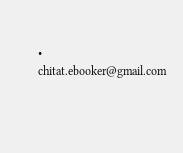• chitat.ebooker@gmail.com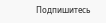Подпишитесь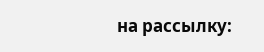на рассылку: